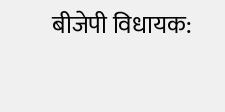बीजेपी विधायक: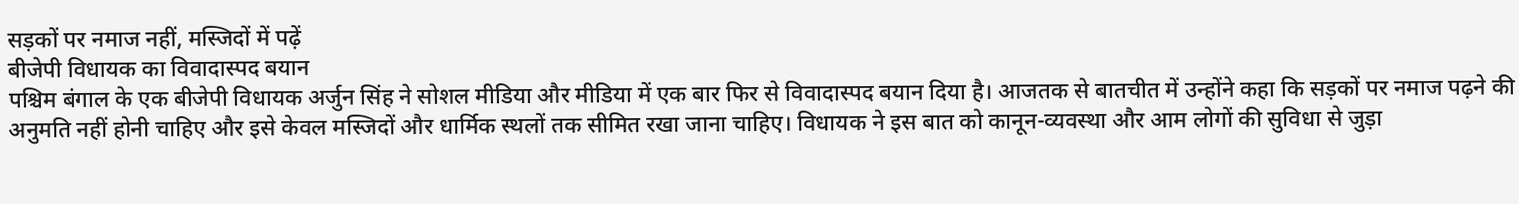सड़कों पर नमाज नहीं, मस्जिदों में पढ़ें
बीजेपी विधायक का विवादास्पद बयान
पश्चिम बंगाल के एक बीजेपी विधायक अर्जुन सिंह ने सोशल मीडिया और मीडिया में एक बार फिर से विवादास्पद बयान दिया है। आजतक से बातचीत में उन्होंने कहा कि सड़कों पर नमाज पढ़ने की अनुमति नहीं होनी चाहिए और इसे केवल मस्जिदों और धार्मिक स्थलों तक सीमित रखा जाना चाहिए। विधायक ने इस बात को कानून-व्यवस्था और आम लोगों की सुविधा से जुड़ा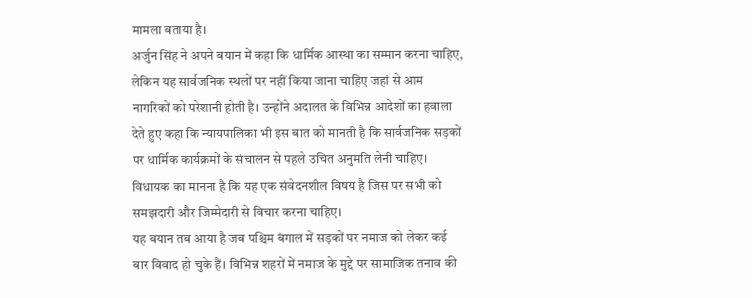मामला बताया है।
अर्जुन सिंह ने अपने बयान में कहा कि धार्मिक आस्था का सम्मान करना चाहिए, लेकिन यह सार्वजनिक स्थलों पर नहीं किया जाना चाहिए जहां से आम नागरिकों को परेशानी होती है। उन्होंने अदालत के विभिन्न आदेशों का हवाला देते हुए कहा कि न्यायपालिका भी इस बात को मानती है कि सार्वजनिक सड़कों पर धार्मिक कार्यक्रमों के संचालन से पहले उचित अनुमति लेनी चाहिए। विधायक का मानना है कि यह एक संवेदनशील विषय है जिस पर सभी को समझदारी और जिम्मेदारी से विचार करना चाहिए।
यह बयान तब आया है जब पश्चिम बंगाल में सड़कों पर नमाज को लेकर कई बार विवाद हो चुके हैं। विभिन्न शहरों में नमाज के मुद्दे पर सामाजिक तनाव की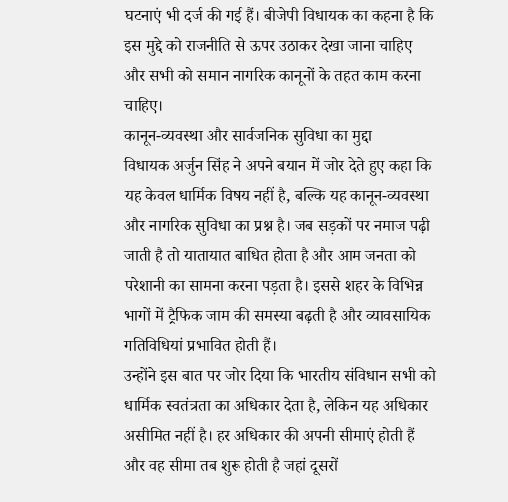घटनाएं भी दर्ज की गई हैं। बीजेपी विधायक का कहना है कि इस मुद्दे को राजनीति से ऊपर उठाकर देखा जाना चाहिए और सभी को समान नागरिक कानूनों के तहत काम करना चाहिए।
कानून-व्यवस्था और सार्वजनिक सुविधा का मुद्दा
विधायक अर्जुन सिंह ने अपने बयान में जोर देते हुए कहा कि यह केवल धार्मिक विषय नहीं है, बल्कि यह कानून-व्यवस्था और नागरिक सुविधा का प्रश्न है। जब सड़कों पर नमाज पढ़ी जाती है तो यातायात बाधित होता है और आम जनता को परेशानी का सामना करना पड़ता है। इससे शहर के विभिन्न भागों में ट्रैफिक जाम की समस्या बढ़ती है और व्यावसायिक गतिविधियां प्रभावित होती हैं।
उन्होंने इस बात पर जोर दिया कि भारतीय संविधान सभी को धार्मिक स्वतंत्रता का अधिकार देता है, लेकिन यह अधिकार असीमित नहीं है। हर अधिकार की अपनी सीमाएं होती हैं और वह सीमा तब शुरू होती है जहां दूसरों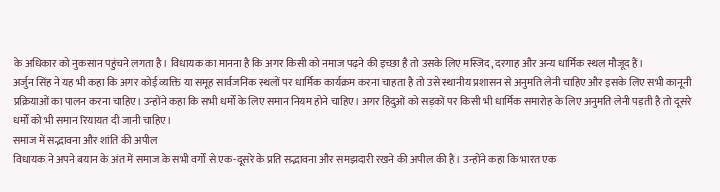के अधिकार को नुकसान पहुंचने लगता है। विधायक का मानना है कि अगर किसी को नमाज पढ़ने की इच्छा है तो उसके लिए मस्जिद, दरगाह और अन्य धार्मिक स्थल मौजूद हैं।
अर्जुन सिंह ने यह भी कहा कि अगर कोई व्यक्ति या समूह सार्वजनिक स्थलों पर धार्मिक कार्यक्रम करना चाहता है तो उसे स्थानीय प्रशासन से अनुमति लेनी चाहिए और इसके लिए सभी कानूनी प्रक्रियाओं का पालन करना चाहिए। उन्होंने कहा कि सभी धर्मों के लिए समान नियम होने चाहिए। अगर हिंदुओं को सड़कों पर किसी भी धार्मिक समारोह के लिए अनुमति लेनी पड़ती है तो दूसरे धर्मों को भी समान रियायत दी जानी चाहिए।
समाज में सद्भावना और शांति की अपील
विधायक ने अपने बयान के अंत में समाज के सभी वर्गों से एक-दूसरे के प्रति सद्भावना और समझदारी रखने की अपील की है। उन्होंने कहा कि भारत एक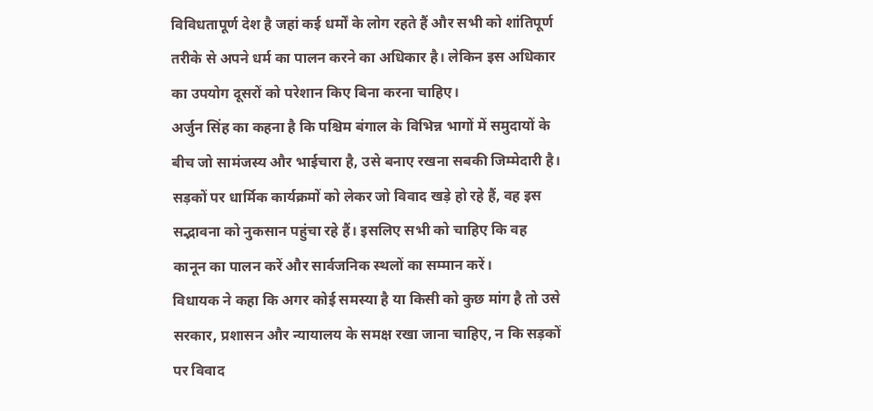विविधतापूर्ण देश है जहां कई धर्मों के लोग रहते हैं और सभी को शांतिपूर्ण तरीके से अपने धर्म का पालन करने का अधिकार है। लेकिन इस अधिकार का उपयोग दूसरों को परेशान किए बिना करना चाहिए।
अर्जुन सिंह का कहना है कि पश्चिम बंगाल के विभिन्न भागों में समुदायों के बीच जो सामंजस्य और भाईचारा है, उसे बनाए रखना सबकी जिम्मेदारी है। सड़कों पर धार्मिक कार्यक्रमों को लेकर जो विवाद खड़े हो रहे हैं, वह इस सद्भावना को नुकसान पहुंचा रहे हैं। इसलिए सभी को चाहिए कि वह कानून का पालन करें और सार्वजनिक स्थलों का सम्मान करें।
विधायक ने कहा कि अगर कोई समस्या है या किसी को कुछ मांग है तो उसे सरकार, प्रशासन और न्यायालय के समक्ष रखा जाना चाहिए, न कि सड़कों पर विवाद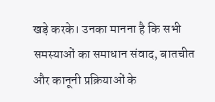खड़े करके। उनका मानना है कि सभी समस्याओं का समाधान संवाद, बातचीत और कानूनी प्रक्रियाओं के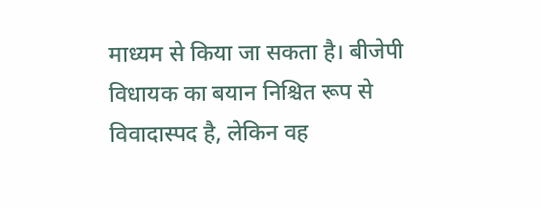माध्यम से किया जा सकता है। बीजेपी विधायक का बयान निश्चित रूप से विवादास्पद है, लेकिन वह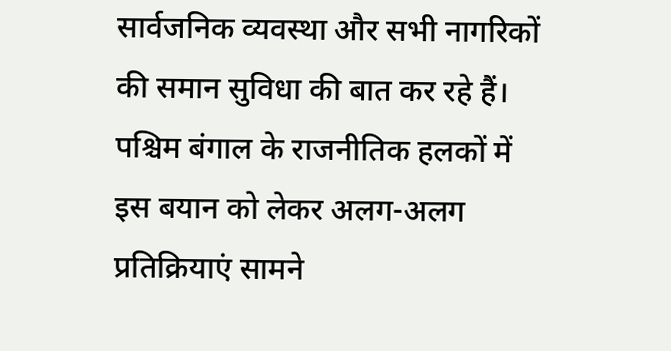सार्वजनिक व्यवस्था और सभी नागरिकों की समान सुविधा की बात कर रहे हैं। पश्चिम बंगाल के राजनीतिक हलकों में इस बयान को लेकर अलग-अलग प्रतिक्रियाएं सामने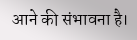आने की संभावना है।